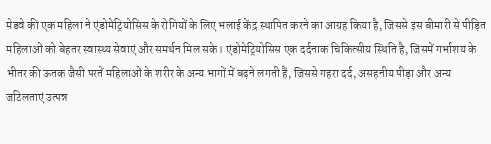मेडवे की एक महिला ने एंडोमेट्रियोसिस के रोगियों के लिए भलाई केंद्र स्थापित करने का आग्रह किया है, जिससे इस बीमारी से पीड़ित महिलाओं को बेहतर स्वास्थ्य सेवाएं और समर्थन मिल सके। एंडोमेट्रियोसिस एक दर्दनाक चिकित्सीय स्थिति है, जिसमें गर्भाशय के भीतर की ऊतक जैसी परतें महिलाओं के शरीर के अन्य भागों में बढ़ने लगती हैं, जिससे गहरा दर्द, असहनीय पीड़ा और अन्य जटिलताएं उत्पन्न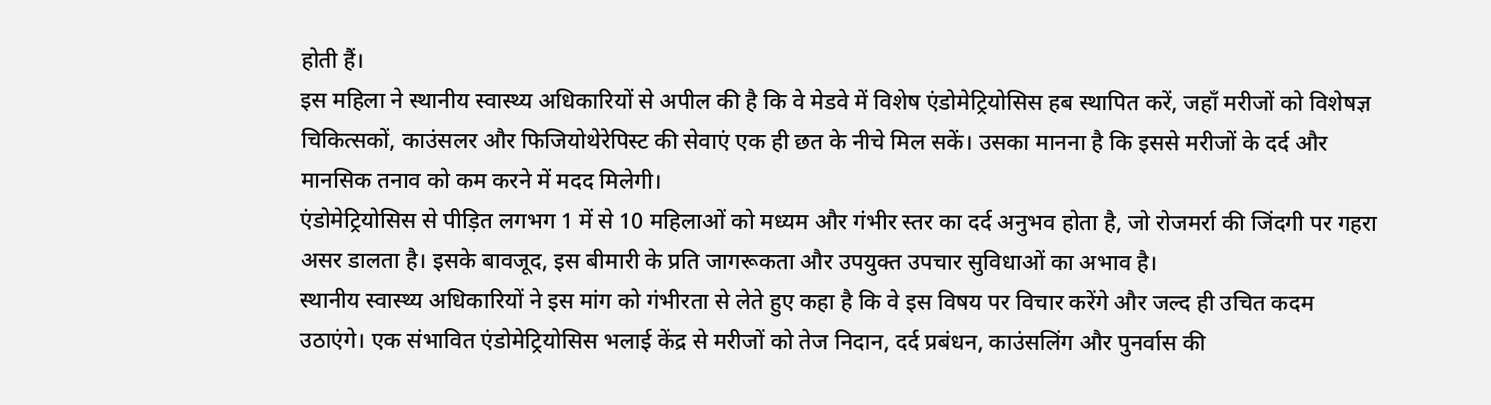होती हैं।
इस महिला ने स्थानीय स्वास्थ्य अधिकारियों से अपील की है कि वे मेडवे में विशेष एंडोमेट्रियोसिस हब स्थापित करें, जहाँ मरीजों को विशेषज्ञ चिकित्सकों, काउंसलर और फिजियोथेरेपिस्ट की सेवाएं एक ही छत के नीचे मिल सकें। उसका मानना है कि इससे मरीजों के दर्द और मानसिक तनाव को कम करने में मदद मिलेगी।
एंडोमेट्रियोसिस से पीड़ित लगभग 1 में से 10 महिलाओं को मध्यम और गंभीर स्तर का दर्द अनुभव होता है, जो रोजमर्रा की जिंदगी पर गहरा असर डालता है। इसके बावजूद, इस बीमारी के प्रति जागरूकता और उपयुक्त उपचार सुविधाओं का अभाव है।
स्थानीय स्वास्थ्य अधिकारियों ने इस मांग को गंभीरता से लेते हुए कहा है कि वे इस विषय पर विचार करेंगे और जल्द ही उचित कदम उठाएंगे। एक संभावित एंडोमेट्रियोसिस भलाई केंद्र से मरीजों को तेज निदान, दर्द प्रबंधन, काउंसलिंग और पुनर्वास की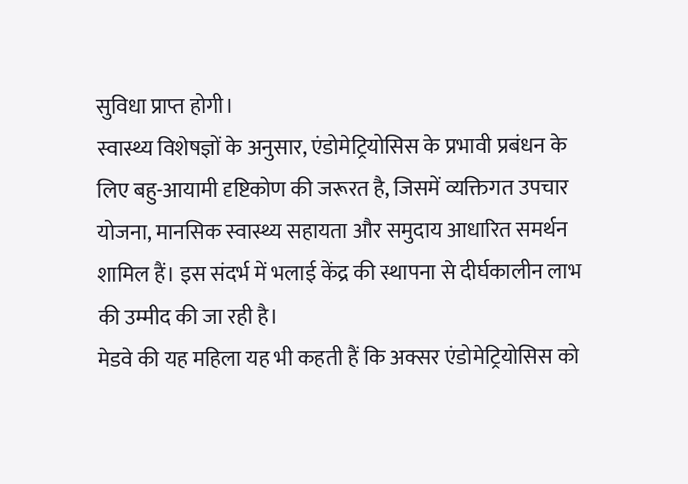सुविधा प्राप्त होगी।
स्वास्थ्य विशेषज्ञों के अनुसार, एंडोमेट्रियोसिस के प्रभावी प्रबंधन के लिए बहु-आयामी दृष्टिकोण की जरूरत है, जिसमें व्यक्तिगत उपचार योजना, मानसिक स्वास्थ्य सहायता और समुदाय आधारित समर्थन शामिल हैं। इस संदर्भ में भलाई केंद्र की स्थापना से दीर्घकालीन लाभ की उम्मीद की जा रही है।
मेडवे की यह महिला यह भी कहती हैं कि अक्सर एंडोमेट्रियोसिस को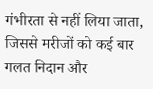गंभीरता से नहीं लिया जाता, जिससे मरीजों को कई बार गलत निदान और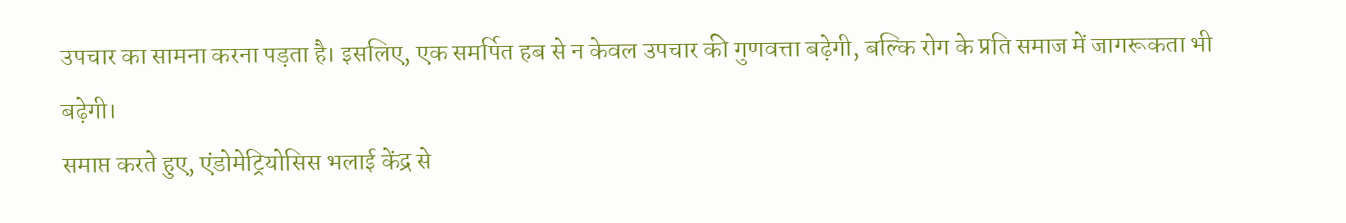उपचार का सामना करना पड़ता है। इसलिए, एक समर्पित हब से न केवल उपचार की गुणवत्ता बढ़ेगी, बल्कि रोग के प्रति समाज में जागरूकता भी बढ़ेगी।
समाप्त करते हुए, एंडोमेट्रियोसिस भलाई केंद्र से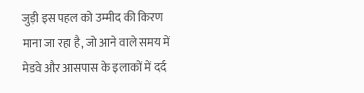जुड़ी इस पहल को उम्मीद की किरण माना जा रहा है, जो आने वाले समय में मेडवे और आसपास के इलाकों में दर्द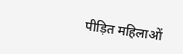पीड़ित महिलाओं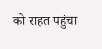को राहत पहुंचा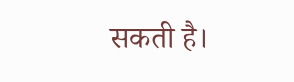सकती है।